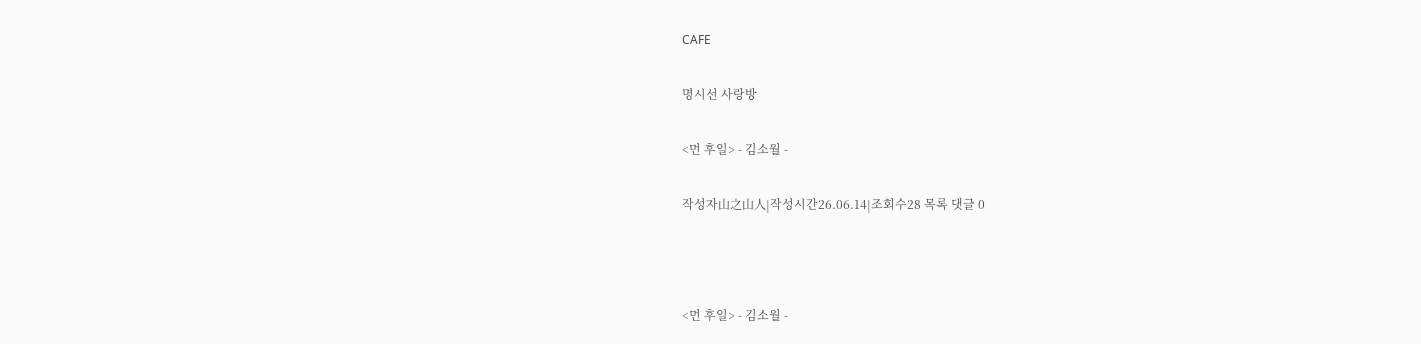CAFE

명시선 사랑방

<먼 후일> - 김소월 -

작성자山之山人|작성시간26.06.14|조회수28 목록 댓글 0



<먼 후일> - 김소월 -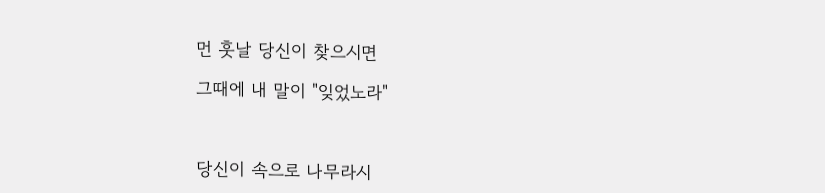먼 훗날 당신이 찾으시면

그때에 내 말이 "잊었노라"



당신이 속으로 나무라시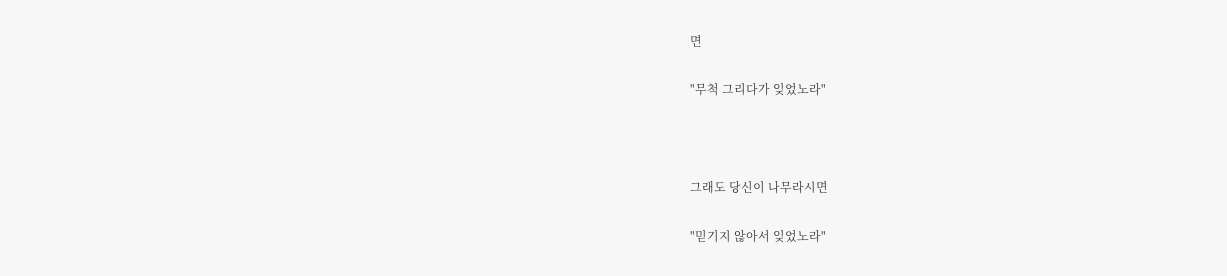면

"무척 그리다가 잊었노라"



그래도 당신이 나무라시면

"믿기지 않아서 잊었노라"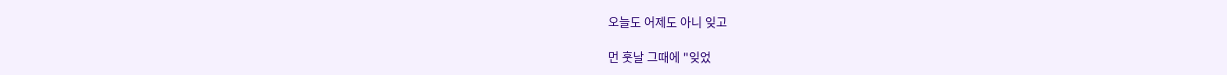오늘도 어제도 아니 잊고

먼 훗날 그때에 "잊었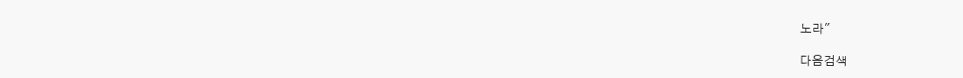노라"

다음검색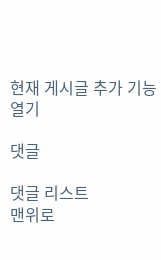현재 게시글 추가 기능 열기

댓글

댓글 리스트
맨위로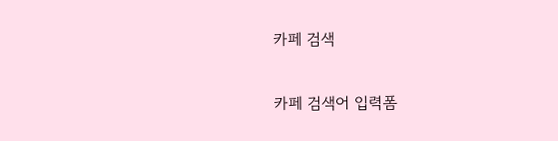카페 검색

카페 검색어 입력폼